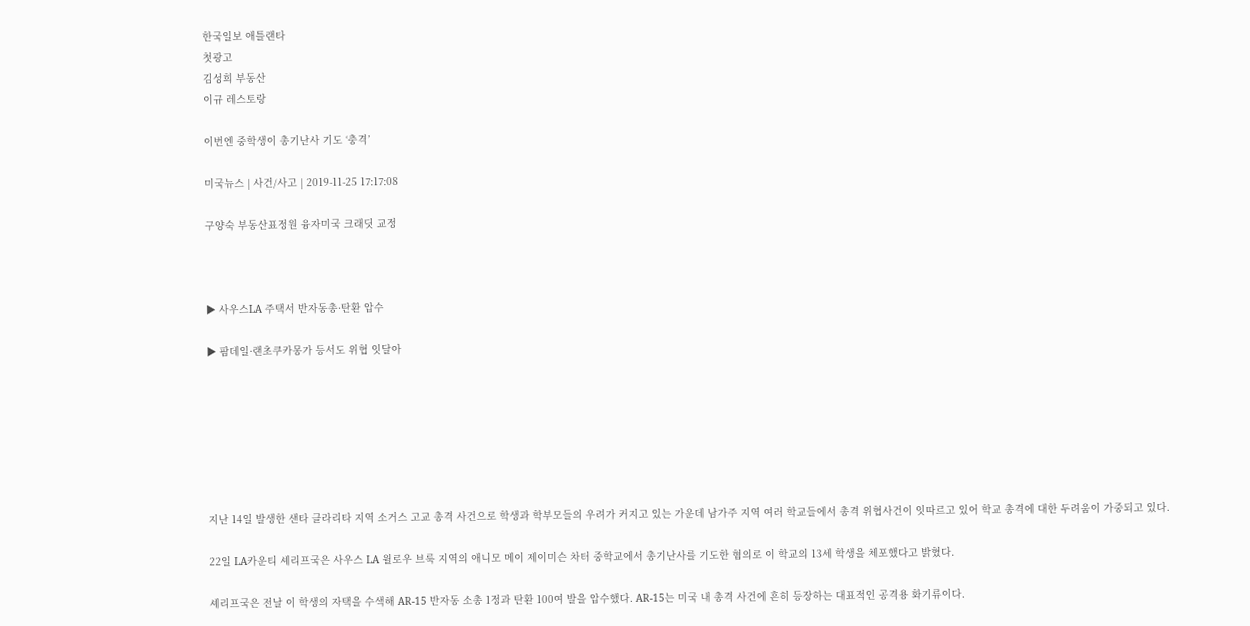한국일보 애틀랜타
첫광고
김성희 부동산
이규 레스토랑

이번엔 중학생이 총기난사 기도 ‘충격’

미국뉴스 | 사건/사고 | 2019-11-25 17:17:08

구양숙 부동산표정원 융자미국 크래딧 교정



▶ 사우스LA 주택서 반자동총·탄환 압수

▶ 팜데일·랜초쿠카몽가 등서도 위협 잇달아







지난 14일 발생한 샌타 클라리타 지역 소거스 고교 총격 사건으로 학생과 학부모들의 우려가 커지고 있는 가운데 남가주 지역 여러 학교들에서 총격 위협사건이 잇따르고 있어 학교 총격에 대한 두려움이 가중되고 있다.

22일 LA카운티 셰리프국은 사우스 LA 윌로우 브룩 지역의 애니모 메이 제이미슨 차터 중학교에서 총기난사를 기도한 혐의로 이 학교의 13세 학생을 체포했다고 밝혔다.

셰리프국은 전날 이 학생의 자택을 수색해 AR-15 반자동 소총 1정과 탄환 100여 발을 압수했다. AR-15는 미국 내 총격 사건에 흔히 등장하는 대표적인 공격용 화기류이다.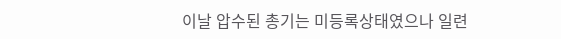이날 압수된 총기는 미등록상태였으나 일련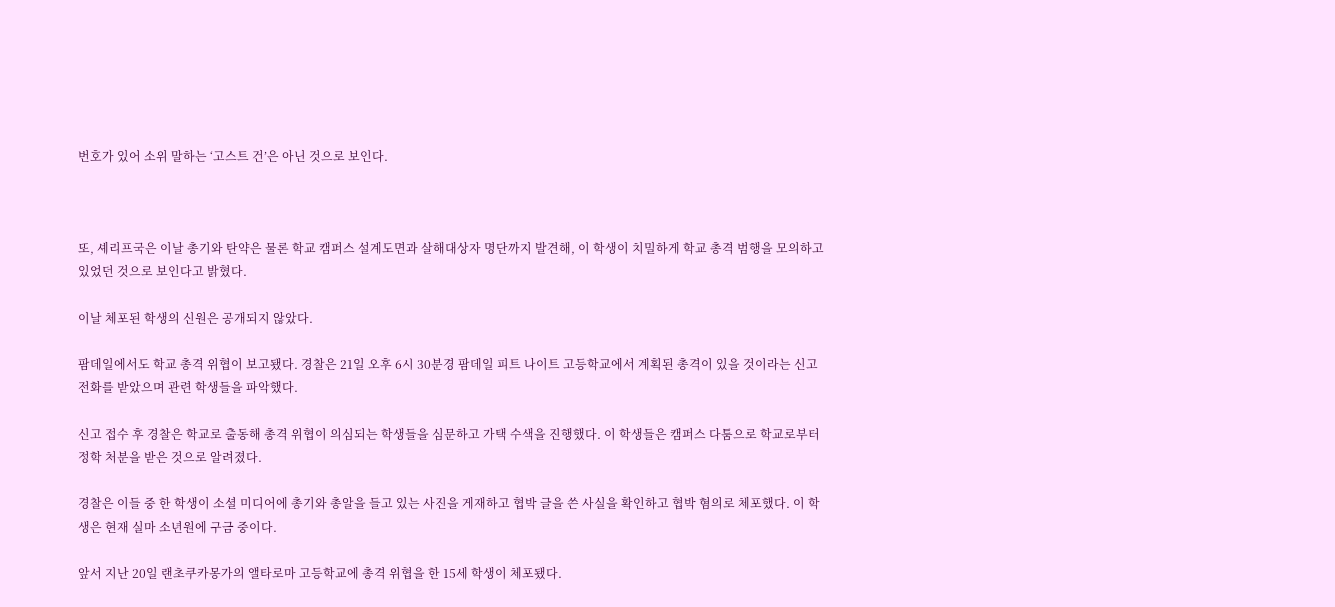번호가 있어 소위 말하는 ‘고스트 건’은 아닌 것으로 보인다.



또, 셰리프국은 이날 총기와 탄약은 물론 학교 캠퍼스 설계도면과 살해대상자 명단까지 발견해, 이 학생이 치밀하게 학교 총격 범행을 모의하고 있었던 것으로 보인다고 밝혔다.

이날 체포된 학생의 신원은 공개되지 않았다.

팜데일에서도 학교 총격 위협이 보고됐다. 경찰은 21일 오후 6시 30분경 팜데일 피트 나이트 고등학교에서 계획된 총격이 있을 것이라는 신고전화를 받았으며 관련 학생들을 파악했다.

신고 접수 후 경찰은 학교로 출동해 총격 위협이 의심되는 학생들을 심문하고 가택 수색을 진행했다. 이 학생들은 캠퍼스 다툼으로 학교로부터 정학 처분을 받은 것으로 알려졌다.

경찰은 이들 중 한 학생이 소셜 미디어에 총기와 총알을 들고 있는 사진을 게재하고 협박 글을 쓴 사실을 확인하고 협박 혐의로 체포했다. 이 학생은 현재 실마 소년원에 구금 중이다.

앞서 지난 20일 랜초쿠카몽가의 앨타로마 고등학교에 총격 위협을 한 15세 학생이 체포됐다.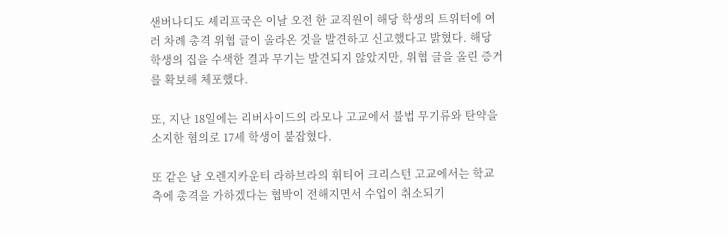샌버나디도 셰리프국은 이날 오전 한 교직원이 해당 학생의 트위터에 여러 차례 총격 위협 글이 올라온 것을 발견하고 신고했다고 밝혔다. 해당 학생의 집을 수색한 결과 무기는 발견되지 않았지만, 위협 글을 올린 증거를 확보해 체포했다.

또, 지난 18일에는 리버사이드의 라모나 고교에서 불법 무기류와 탄약을 소지한 혐의로 17세 학생이 붙잡혔다.

또 같은 날 오렌지카운티 라하브라의 휘티어 크리스턴 고교에서는 학교 측에 총격을 가하겠다는 협박이 전해지면서 수업이 취소되기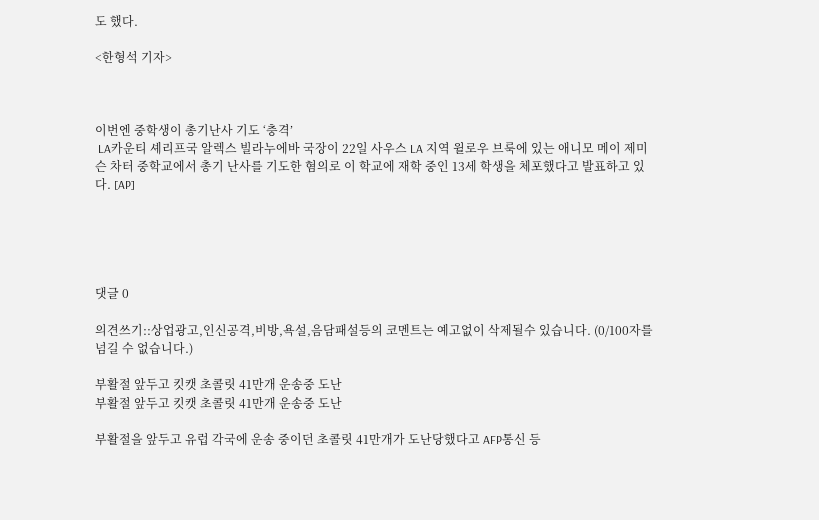도 했다.

<한형석 기자>



이번엔 중학생이 총기난사 기도 ‘충격’
 LA카운티 셰리프국 알렉스 빌라누에바 국장이 22일 사우스 LA 지역 윌로우 브룩에 있는 애니모 메이 제미슨 차터 중학교에서 총기 난사를 기도한 혐의로 이 학교에 재학 중인 13세 학생을 체포했다고 발표하고 있다. [AP]





댓글 0

의견쓰기::상업광고,인신공격,비방,욕설,음담패설등의 코멘트는 예고없이 삭제될수 있습니다. (0/100자를 넘길 수 없습니다.)

부활절 앞두고 킷캣 초콜릿 41만개 운송중 도난
부활절 앞두고 킷캣 초콜릿 41만개 운송중 도난

부활절을 앞두고 유럽 각국에 운송 중이던 초콜릿 41만개가 도난당했다고 AFP통신 등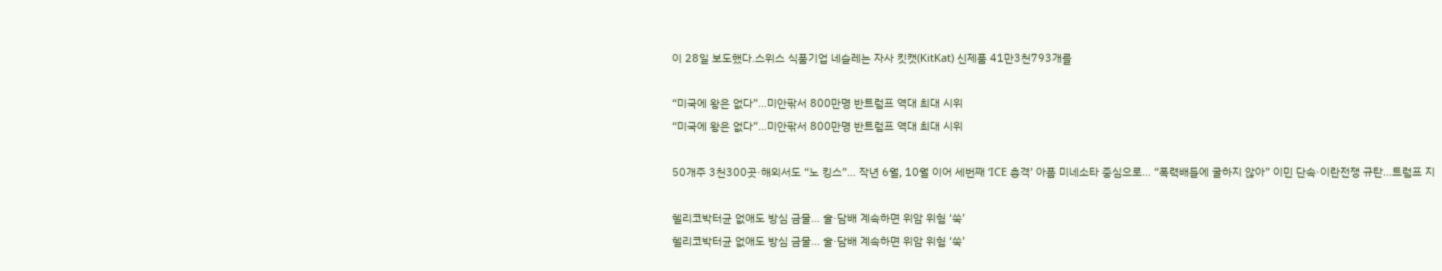이 28일 보도했다.스위스 식품기업 네슬레는 자사 킷캣(KitKat) 신제품 41만3천793개를

“미국에 왕은 없다”…미안팎서 800만명 반트럼프 역대 최대 시위
“미국에 왕은 없다”…미안팎서 800만명 반트럼프 역대 최대 시위

50개주 3천300곳·해외서도 “노 킹스”… 작년 6월, 10월 이어 세번째 ‘ICE 총격’ 아픔 미네소타 중심으로… “폭력배들에 굴하지 않아” 이민 단속·이란전쟁 규탄…트럼프 지

헬리코박터균 없애도 방심 금물… 술·담배 계속하면 위암 위험 ‘쑥’
헬리코박터균 없애도 방심 금물… 술·담배 계속하면 위암 위험 ‘쑥’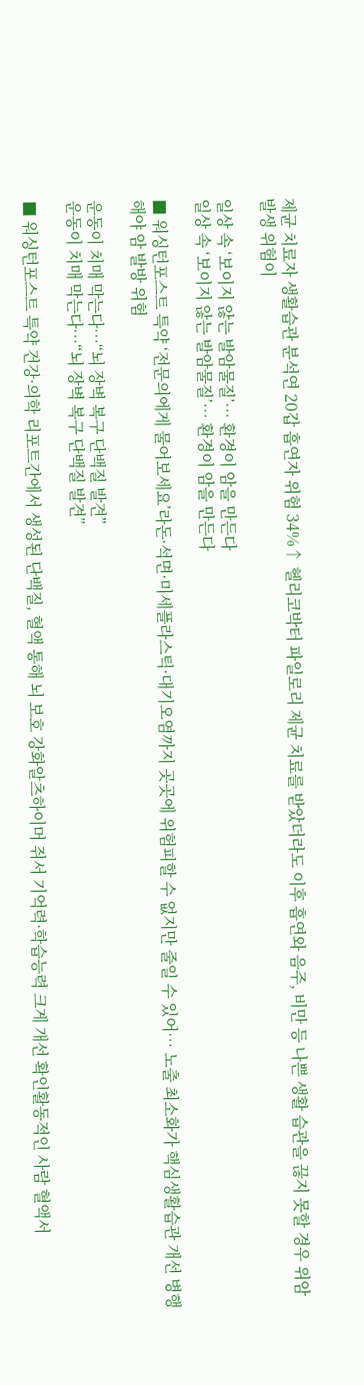제균 치료자 생활습관 분석연 20갑 흡연자 위험 34%↑ 헬리코박터 파일로리 제균 치료를 받았더라도 이후 흡연와 음주, 비만 등 나쁜 생활 습관을 끊지 못할 경우 위암 발생 위험이

일상 속 ‘보이지 않는 발암물질’… 환경이 암을 만든다
일상 속 ‘보이지 않는 발암물질’… 환경이 암을 만든다

■ 워싱턴포스트 특약 ‘전문의에게 물어보세요’라돈·석면·미세플라스틱·대기오염까지 곳곳에 위험피할 수 없지만 줄일 수 있어… 노출 최소화가 핵심생활습관 개선 병행해야 암 발방 위험

운동이 치매 막는다…“뇌 장벽 복구 단백질 발견”
운동이 치매 막는다…“뇌 장벽 복구 단백질 발견”

■ 워싱턴포스트 특약 건강·의학 리포트간에서 생성된 단백질, 혈액 통해 뇌 보호 강화알츠하이머 쥐서 기억력·학습능력 크게 개선 확인활동적인 사람 혈액서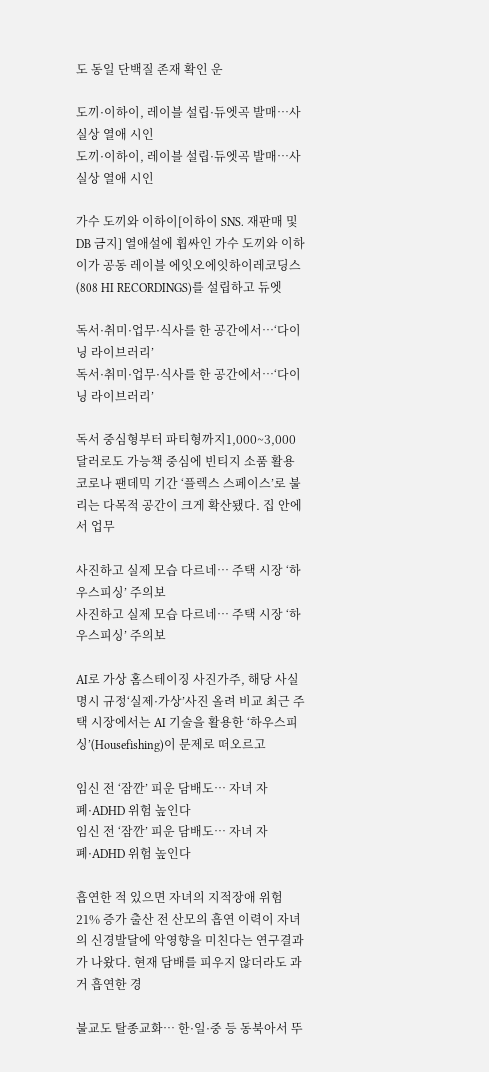도 동일 단백질 존재 확인 운

도끼·이하이, 레이블 설립·듀엣곡 발매…사실상 열애 시인
도끼·이하이, 레이블 설립·듀엣곡 발매…사실상 열애 시인

가수 도끼와 이하이[이하이 SNS. 재판매 및 DB 금지] 열애설에 휩싸인 가수 도끼와 이하이가 공동 레이블 에잇오에잇하이레코딩스(808 HI RECORDINGS)를 설립하고 듀엣

독서·취미·업무·식사를 한 공간에서…‘다이닝 라이브러리’
독서·취미·업무·식사를 한 공간에서…‘다이닝 라이브러리’

독서 중심형부터 파티형까지1,000~3,000달러로도 가능책 중심에 빈티지 소품 활용 코로나 팬데믹 기간 ‘플렉스 스페이스’로 불리는 다목적 공간이 크게 확산됐다. 집 안에서 업무

사진하고 실제 모습 다르네… 주택 시장 ‘하우스피싱’ 주의보
사진하고 실제 모습 다르네… 주택 시장 ‘하우스피싱’ 주의보

AI로 가상 홈스테이징 사진가주, 해당 사실 명시 규정‘실제·가상’사진 올려 비교 최근 주택 시장에서는 AI 기술을 활용한 ‘하우스피싱’(Housefishing)이 문제로 떠오르고

임신 전 ‘잠깐’ 피운 담배도… 자녀 자폐·ADHD 위험 높인다
임신 전 ‘잠깐’ 피운 담배도… 자녀 자폐·ADHD 위험 높인다

흡연한 적 있으면 자녀의 지적장애 위험 21% 증가 출산 전 산모의 흡연 이력이 자녀의 신경발달에 악영향을 미친다는 연구결과가 나왔다. 현재 담배를 피우지 않더라도 과거 흡연한 경

불교도 탈종교화… 한·일·중 등 동북아서 뚜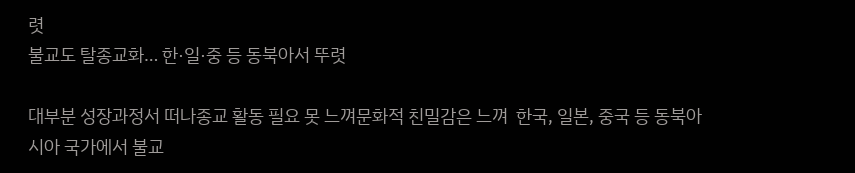렷
불교도 탈종교화… 한·일·중 등 동북아서 뚜렷

대부분 성장과정서 떠나종교 활동 필요 못 느껴문화적 친밀감은 느껴  한국, 일본, 중국 등 동북아시아 국가에서 불교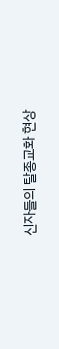신자들의 탈종교화 현상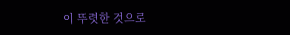이 뚜렷한 것으로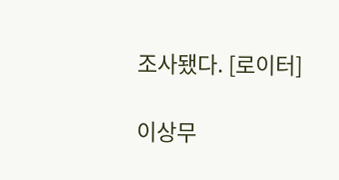조사됐다. [로이터]

이상무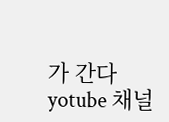가 간다 yotube 채널